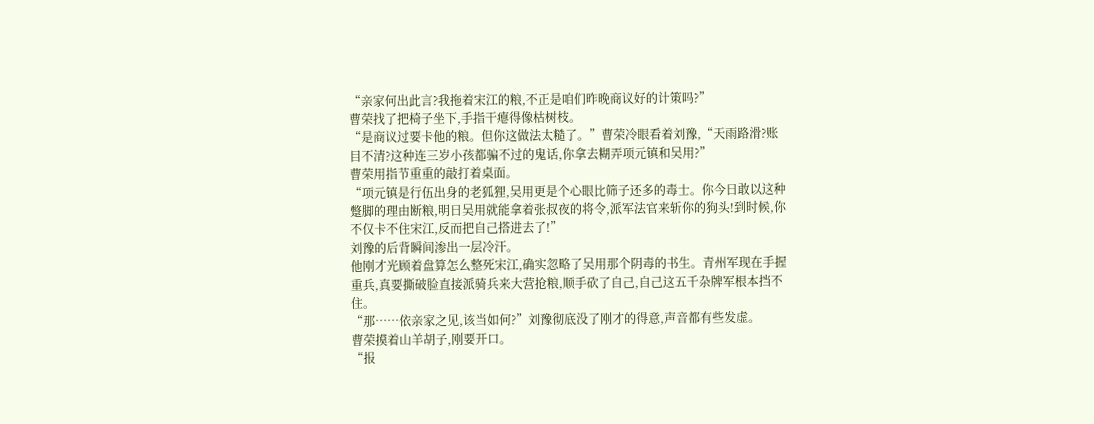“亲家何出此言?我拖着宋江的粮,不正是咱们昨晚商议好的计策吗?”
曹荣找了把椅子坐下,手指干瘪得像枯树枝。
“是商议过要卡他的粮。但你这做法太糙了。”曹荣冷眼看着刘豫,“天雨路滑?账目不清?这种连三岁小孩都骗不过的鬼话,你拿去糊弄项元镇和吴用?”
曹荣用指节重重的敲打着桌面。
“项元镇是行伍出身的老狐狸,吴用更是个心眼比筛子还多的毒士。你今日敢以这种蹩脚的理由断粮,明日吴用就能拿着张叔夜的将令,派军法官来斩你的狗头!到时候,你不仅卡不住宋江,反而把自己搭进去了!”
刘豫的后背瞬间渗出一层冷汗。
他刚才光顾着盘算怎么整死宋江,确实忽略了吴用那个阴毒的书生。青州军现在手握重兵,真要撕破脸直接派骑兵来大营抢粮,顺手砍了自己,自己这五千杂牌军根本挡不住。
“那……依亲家之见,该当如何?”刘豫彻底没了刚才的得意,声音都有些发虚。
曹荣摸着山羊胡子,刚要开口。
“报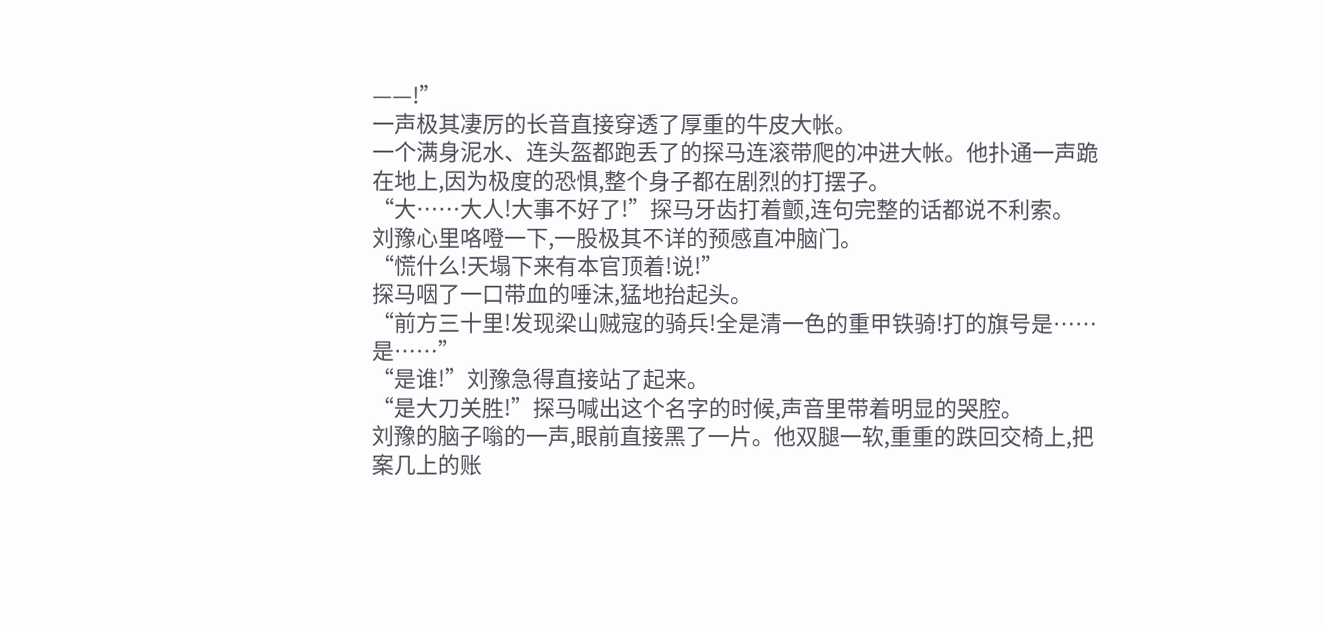——!”
一声极其凄厉的长音直接穿透了厚重的牛皮大帐。
一个满身泥水、连头盔都跑丢了的探马连滚带爬的冲进大帐。他扑通一声跪在地上,因为极度的恐惧,整个身子都在剧烈的打摆子。
“大……大人!大事不好了!”探马牙齿打着颤,连句完整的话都说不利索。
刘豫心里咯噔一下,一股极其不详的预感直冲脑门。
“慌什么!天塌下来有本官顶着!说!”
探马咽了一口带血的唾沫,猛地抬起头。
“前方三十里!发现梁山贼寇的骑兵!全是清一色的重甲铁骑!打的旗号是……是……”
“是谁!”刘豫急得直接站了起来。
“是大刀关胜!”探马喊出这个名字的时候,声音里带着明显的哭腔。
刘豫的脑子嗡的一声,眼前直接黑了一片。他双腿一软,重重的跌回交椅上,把案几上的账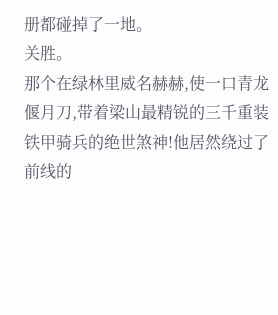册都碰掉了一地。
关胜。
那个在绿林里威名赫赫,使一口青龙偃月刀,带着梁山最精锐的三千重装铁甲骑兵的绝世煞神!他居然绕过了前线的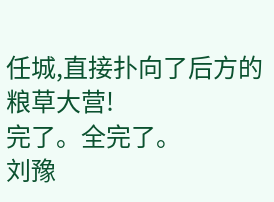任城,直接扑向了后方的粮草大营!
完了。全完了。
刘豫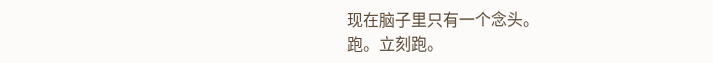现在脑子里只有一个念头。
跑。立刻跑。